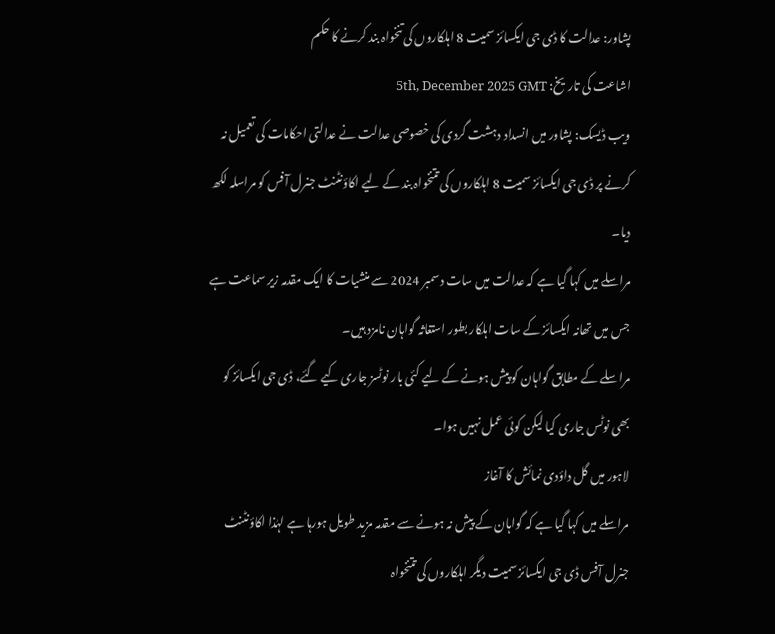پشاور: عدالت کا ڈی جی ایکسائز سمیت 8 اہلکاروں کی تنخواہ بند کرنے کا حکم
اشاعت کی تاریخ: 5th, December 2025 GMT
ویب ڈیسک: پشاور میں انسداد دہشت گردی کی خصوصی عدالت نے عدالتی احکامات کی تعمیل نہ کرنے پر ڈی جی ایکسائز سمیت 8 اہلکاروں کی تتنخواہ بند کے لیے اکاؤنٹنٹ جنرل آفس کو مراسلہ لکھ دیا۔
مراسلے میں کہا گیا ہے کہ عدالت میں سات دسمبر 2024 سے منشیات کا ایک مقدمہ زیر سماعت ہے جس میں تھانہ ایکسائز کے سات اہلکار بطور استغاثہ گواہان نامزد ہیں۔
مراسلے کے مطابق گواہان کو پیش ہونے کے لیے کئی بار نوٹسز جاری کیے گئے، ڈی جی ایکسائز کو بھی نوٹس جاری کیا لیکن کوئی عمل نہیں ہوا۔
لاہور میں گل داؤدی نمائش کا آغاز
مراسلے میں کہا گیا ہے کہ گواہان کے پیش نہ ہونے سے مقدمہ مزید طویل ہورہا ہے لہٰذا اکاؤنٹنٹ جنرل آفس ڈی جی ایکسائز سمیت دیگر اہلکاروں کی تتنخواہ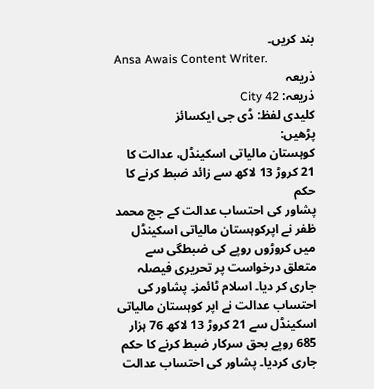بند کریں۔
Ansa Awais Content Writer.
ذریعہ
ذریعہ: City 42
کلیدی لفظ: ڈی جی ایکسائز
پڑھیں:
کوہستان مالیاتی اسکینڈل، عدالت کا 21 کروڑ 13 لاکھ سے زائد ضبط کرنے کا حکم
پشاور کی احتساب عدالت کے جج محمد ظفر نے اپرکوہستان مالیاتی اسکینڈل میں کروڑوں روپے کی ضبطگی سے متعلق درخواست پر تحریری فیصلہ جاری کر دیا۔ اسلام ٹائمز۔ پشاور کی احتساب عدالت نے اپر کوہستان مالیاتی اسکینڈل سے 21 کروڑ 13 لاکھ 76 ہزار 685 روپے بحق سرکار ضبط کرنے کا حکم جاری کردیا۔ پشاور کی احتساب عدالت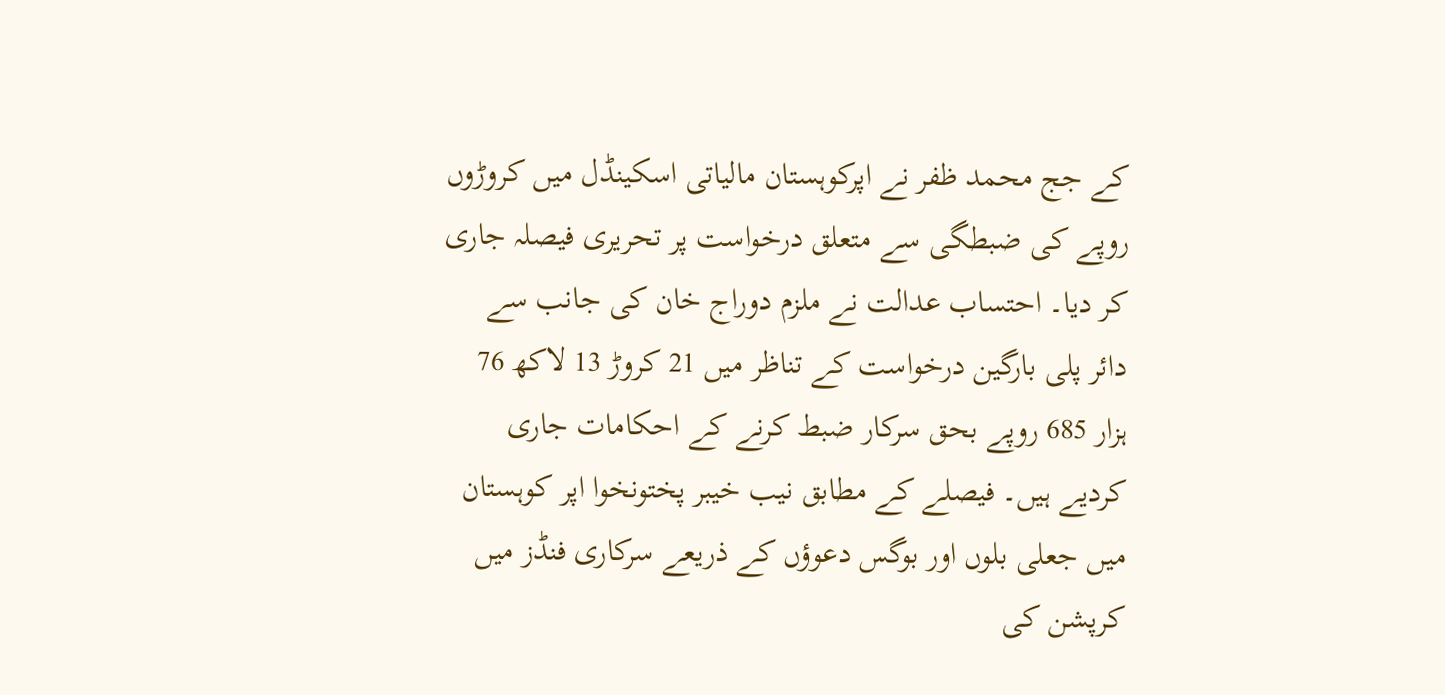کے جج محمد ظفر نے اپرکوہستان مالیاتی اسکینڈل میں کروڑوں روپے کی ضبطگی سے متعلق درخواست پر تحریری فیصلہ جاری کر دیا۔ احتساب عدالت نے ملزم دوراج خان کی جانب سے دائر پلی بارگین درخواست کے تناظر میں 21 کروڑ 13 لاکھ 76 ہزار 685 روپے بحق سرکار ضبط کرنے کے احکامات جاری کردیے ہیں۔ فیصلے کے مطابق نیب خیبر پختونخوا اپر کوہستان میں جعلی بلوں اور بوگس دعوؤں کے ذریعے سرکاری فنڈز میں کرپشن کی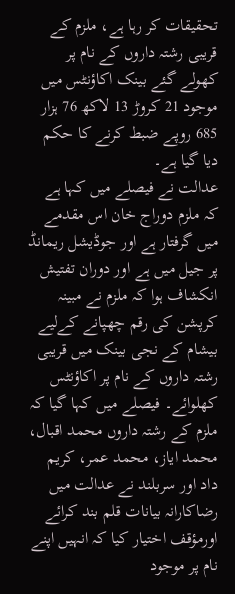تحقیقات کر رہا ہے، ملزم کے قریبی رشتہ داروں کے نام پر کھولے گئے بینک اکاؤنٹس میں موجود 21 کروڑ 13 لاکھ 76 ہزار 685 روپے ضبط کرنے کا حکم دیا گیا ہے۔
عدالت نے فیصلے میں کہا ہے کہ ملزم دوراج خان اس مقدمے میں گرفتار ہے اور جوڈیشل ریمانڈ پر جیل میں ہے اور دوران تفتیش انکشاف ہوا کہ ملزم نے مبینہ کرپشن کی رقم چھپانے کےلیے بیشام کے نجی بینک میں قریبی رشتہ داروں کے نام پر اکاؤنٹس کھلوائے۔ فیصلے میں کہا گیا کہ ملزم کے رشتہ داروں محمد اقبال، محمد ایاز، محمد عمر، کریم داد اور سربلند نے عدالت میں رضاکارانہ بیانات قلم بند کرائے اورمؤقف اختیار کیا کہ انہیں اپنے نام پر موجود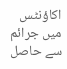اکاؤنٹس میں جرائم سے حاصل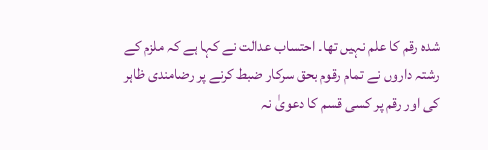شدہ رقم کا علم نہیں تھا۔ احتساب عدالت نے کہا ہے کہ ملزم کے رشتہ داروں نے تمام رقوم بحق سرکار ضبط کرنے پر رضامندی ظاہر کی اور رقم پر کسی قسم کا دعویٰ نہ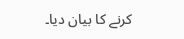کرنے کا بیان دیا۔